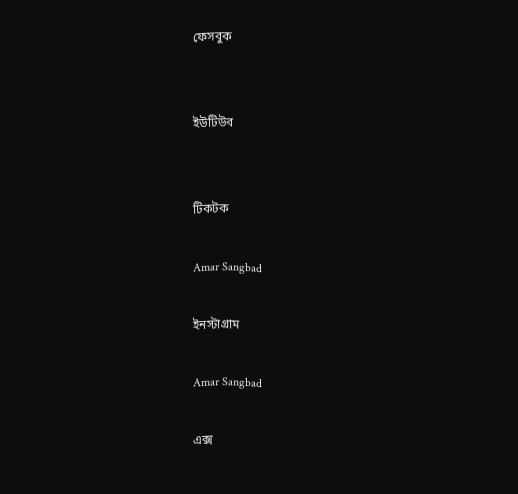ফেসবুক


ইউটিউব


টিকটক

Amar Sangbad

ইনস্টাগ্রাম

Amar Sangbad

এক্স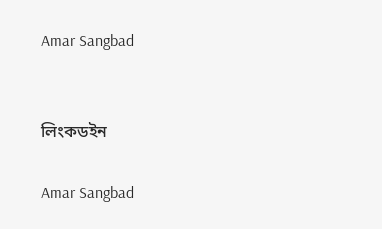Amar Sangbad


লিংকডইন

Amar Sangbad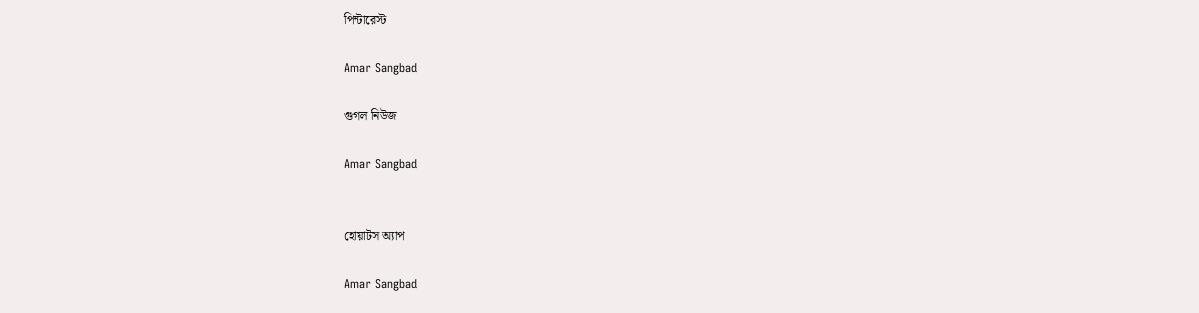পিন্টারেস্ট

Amar Sangbad

গুগল নিউজ

Amar Sangbad


হোয়াটস অ্যাপ

Amar Sangbad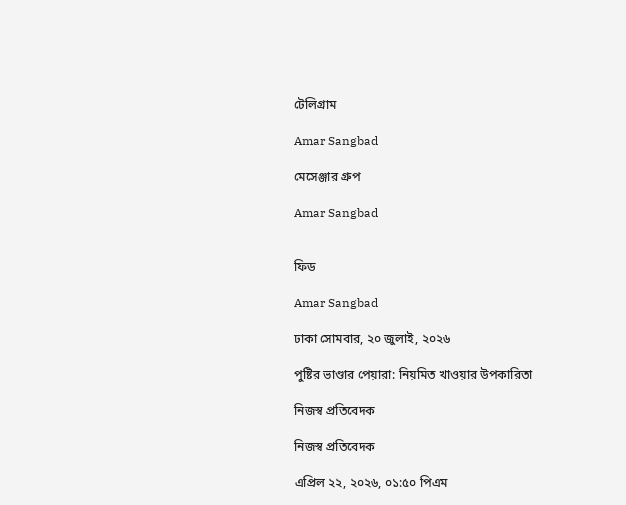টেলিগ্রাম

Amar Sangbad

মেসেঞ্জার গ্রুপ

Amar Sangbad


ফিড

Amar Sangbad

ঢাকা সোমবার, ২০ জুলাই, ২০২৬

পুষ্টির ভাণ্ডার পেয়ারা: নিয়মিত খাওয়ার উপকারিতা

নিজস্ব প্রতিবেদক

নিজস্ব প্রতিবেদক

এপ্রিল ২২, ২০২৬, ০১:৫০ পিএম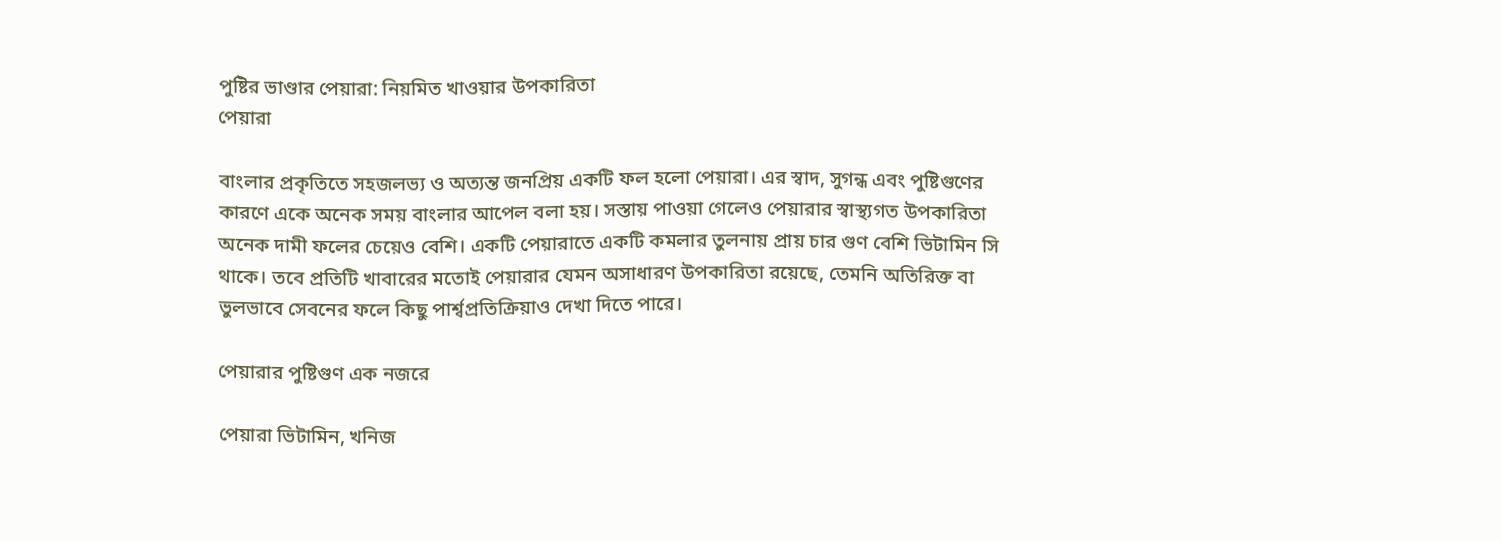পুষ্টির ভাণ্ডার পেয়ারা: নিয়মিত খাওয়ার উপকারিতা
পেয়ারা

বাংলার প্রকৃতিতে সহজলভ্য ও অত্যন্ত জনপ্রিয় একটি ফল হলো পেয়ারা। এর স্বাদ, সুগন্ধ এবং পুষ্টিগুণের কারণে একে অনেক সময় বাংলার আপেল বলা হয়। সস্তায় পাওয়া গেলেও পেয়ারার স্বাস্থ্যগত উপকারিতা অনেক দামী ফলের চেয়েও বেশি। একটি পেয়ারাতে একটি কমলার তুলনায় প্রায় চার গুণ বেশি ভিটামিন সি থাকে। তবে প্রতিটি খাবারের মতোই পেয়ারার যেমন অসাধারণ উপকারিতা রয়েছে, তেমনি অতিরিক্ত বা ভুলভাবে সেবনের ফলে কিছু পার্শ্বপ্রতিক্রিয়াও দেখা দিতে পারে।

পেয়ারার পুষ্টিগুণ এক নজরে

পেয়ারা ভিটামিন, খনিজ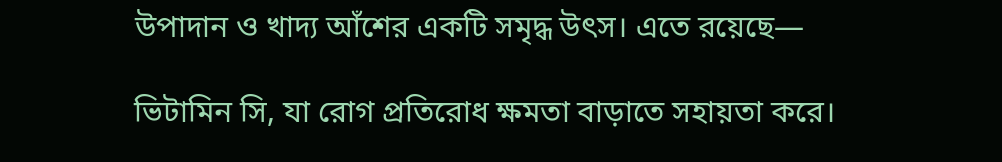উপাদান ও খাদ্য আঁশের একটি সমৃদ্ধ উৎস। এতে রয়েছে—

ভিটামিন সি, যা রোগ প্রতিরোধ ক্ষমতা বাড়াতে সহায়তা করে।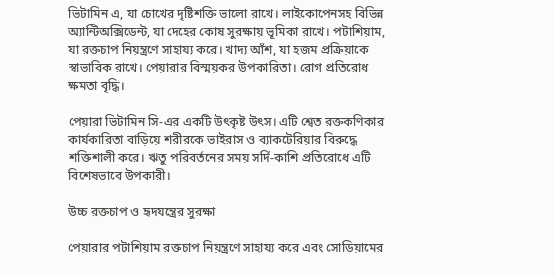ভিটামিন এ, যা চোখের দৃষ্টিশক্তি ভালো রাখে। লাইকোপেনসহ বিভিন্ন অ্যান্টিঅক্সিডেন্ট, যা দেহের কোষ সুরক্ষায় ভূমিকা রাখে। পটাশিয়াম, যা রক্তচাপ নিয়ন্ত্রণে সাহায্য করে। খাদ্য আঁশ, যা হজম প্রক্রিয়াকে স্বাভাবিক রাখে। পেয়ারার বিস্ময়কর উপকারিতা। রোগ প্রতিরোধ ক্ষমতা বৃদ্ধি।

পেয়ারা ভিটামিন সি-এর একটি উৎকৃষ্ট উৎস। এটি শ্বেত রক্তকণিকার কার্যকারিতা বাড়িয়ে শরীরকে ভাইরাস ও ব্যাকটেরিয়ার বিরুদ্ধে শক্তিশালী করে। ঋতু পরিবর্তনের সময় সর্দি-কাশি প্রতিরোধে এটি বিশেষভাবে উপকারী।

উচ্চ রক্তচাপ ও হৃদযন্ত্রের সুরক্ষা

পেয়ারার পটাশিয়াম রক্তচাপ নিয়ন্ত্রণে সাহায্য করে এবং সোডিয়ামের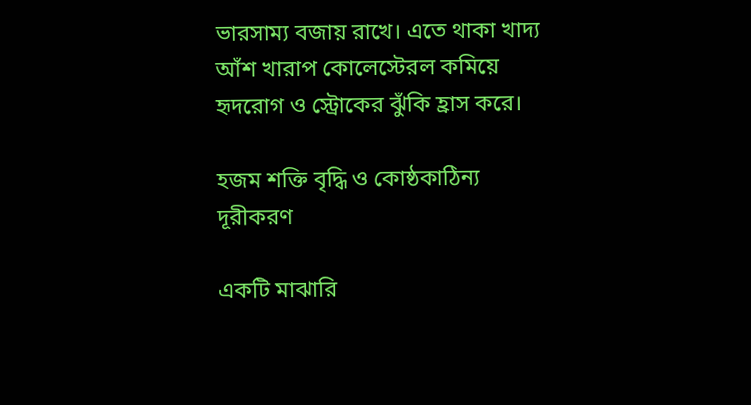ভারসাম্য বজায় রাখে। এতে থাকা খাদ্য আঁশ খারাপ কোলেস্টেরল কমিয়ে হৃদরোগ ও স্ট্রোকের ঝুঁকি হ্রাস করে।

হজম শক্তি বৃদ্ধি ও কোষ্ঠকাঠিন্য দূরীকরণ

একটি মাঝারি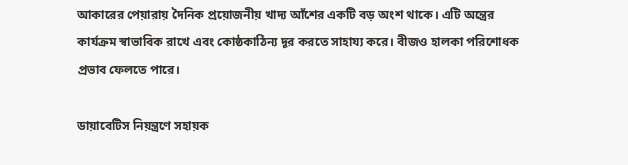আকারের পেয়ারায় দৈনিক প্রয়োজনীয় খাদ্য আঁশের একটি বড় অংশ থাকে। এটি অন্ত্রের কার্যক্রম স্বাভাবিক রাখে এবং কোষ্ঠকাঠিন্য দূর করতে সাহায্য করে। বীজও হালকা পরিশোধক প্রভাব ফেলতে পারে।

ডায়াবেটিস নিয়ন্ত্রণে সহায়ক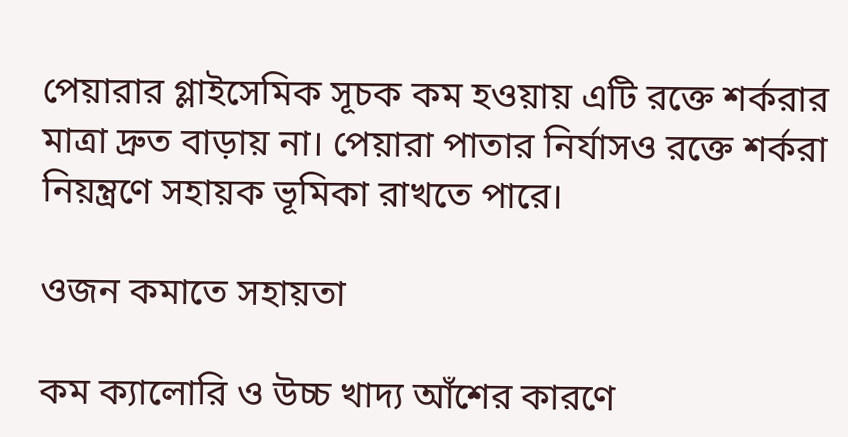পেয়ারার গ্লাইসেমিক সূচক কম হওয়ায় এটি রক্তে শর্করার মাত্রা দ্রুত বাড়ায় না। পেয়ারা পাতার নির্যাসও রক্তে শর্করা নিয়ন্ত্রণে সহায়ক ভূমিকা রাখতে পারে।

ওজন কমাতে সহায়তা

কম ক্যালোরি ও উচ্চ খাদ্য আঁশের কারণে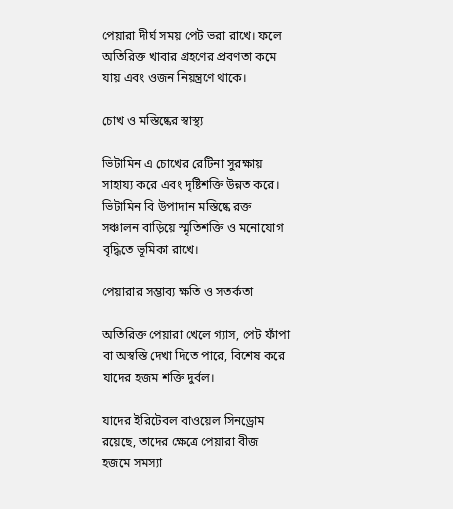পেয়ারা দীর্ঘ সময় পেট ভরা রাখে। ফলে অতিরিক্ত খাবার গ্রহণের প্রবণতা কমে যায় এবং ওজন নিয়ন্ত্রণে থাকে।

চোখ ও মস্তিষ্কের স্বাস্থ্য

ভিটামিন এ চোখের রেটিনা সুরক্ষায় সাহায্য করে এবং দৃষ্টিশক্তি উন্নত করে। ভিটামিন বি উপাদান মস্তিষ্কে রক্ত সঞ্চালন বাড়িয়ে স্মৃতিশক্তি ও মনোযোগ বৃদ্ধিতে ভূমিকা রাখে।

পেয়ারার সম্ভাব্য ক্ষতি ও সতর্কতা

অতিরিক্ত পেয়ারা খেলে গ্যাস, পেট ফাঁপা বা অস্বস্তি দেখা দিতে পারে, বিশেষ করে যাদের হজম শক্তি দুর্বল।

যাদের ইরিটেবল বাওয়েল সিনড্রোম রয়েছে, তাদের ক্ষেত্রে পেয়ারা বীজ হজমে সমস্যা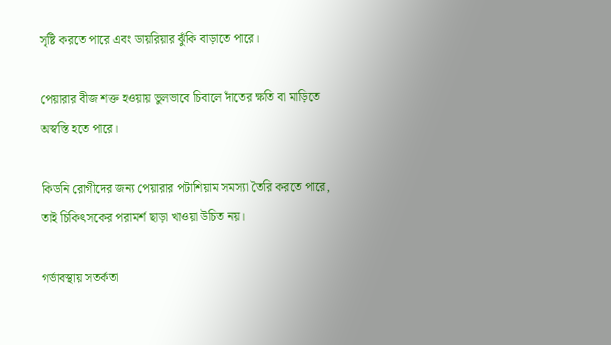সৃষ্টি করতে পারে এবং ডায়রিয়ার ঝুঁকি বাড়াতে পারে।

পেয়ারার বীজ শক্ত হওয়ায় ভুলভাবে চিবালে দাঁতের ক্ষতি বা মাড়িতে অস্বস্তি হতে পারে।

কিডনি রোগীদের জন্য পেয়ারার পটাশিয়াম সমস্যা তৈরি করতে পারে, তাই চিকিৎসকের পরামর্শ ছাড়া খাওয়া উচিত নয়।

গর্ভাবস্থায় সতর্কতা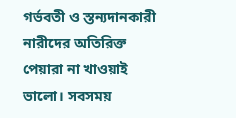গর্ভবতী ও স্তন্যদানকারী নারীদের অতিরিক্ত পেয়ারা না খাওয়াই ভালো। সবসময়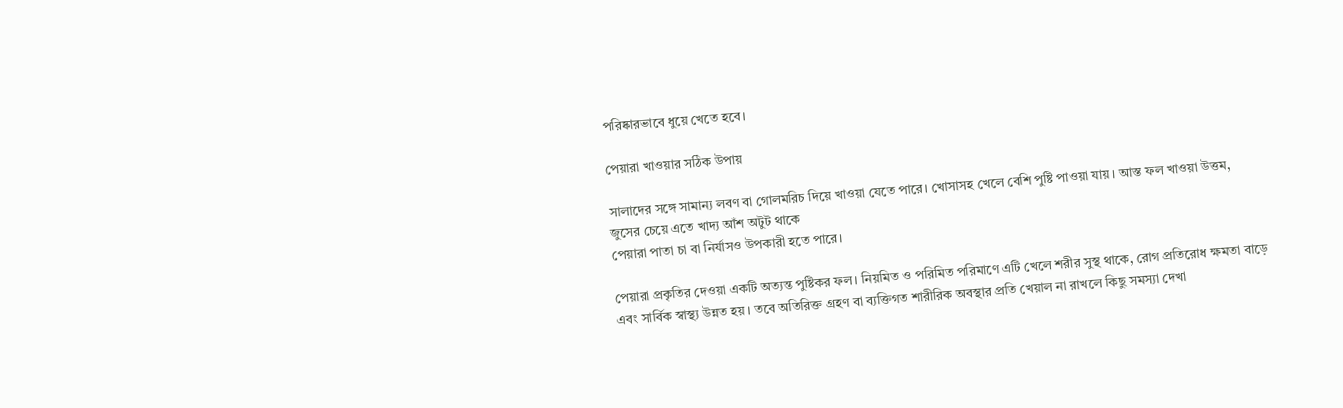পরিষ্কারভাবে ধুয়ে খেতে হবে।

পেয়ারা খাওয়ার সঠিক উপায়

সালাদের সঙ্গে সামান্য লবণ বা গোলমরিচ দিয়ে খাওয়া যেতে পারে। খোসাসহ খেলে বেশি পুষ্টি পাওয়া যায়। আস্ত ফল খাওয়া উত্তম, জুসের চেয়ে এতে খাদ্য আঁশ অটুট থাকে
পেয়ারা পাতা চা বা নির্যাসও উপকারী হতে পারে।

পেয়ারা প্রকৃতির দেওয়া একটি অত্যন্ত পুষ্টিকর ফল। নিয়মিত ও পরিমিত পরিমাণে এটি খেলে শরীর সুস্থ থাকে, রোগ প্রতিরোধ ক্ষমতা বাড়ে এবং সার্বিক স্বাস্থ্য উন্নত হয়। তবে অতিরিক্ত গ্রহণ বা ব্যক্তিগত শারীরিক অবস্থার প্রতি খেয়াল না রাখলে কিছু সমস্যা দেখা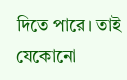দিতে পারে। তাই যেকোনো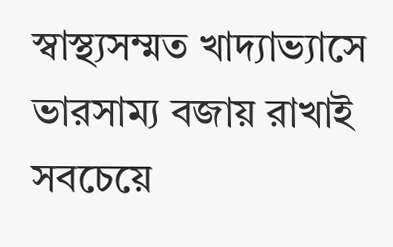স্বাস্থ্যসম্মত খাদ্যাভ্যাসে ভারসাম্য বজায় রাখাই সবচেয়ে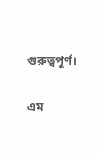গুরুত্বপূর্ণ।

এম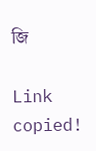জি

Link copied!